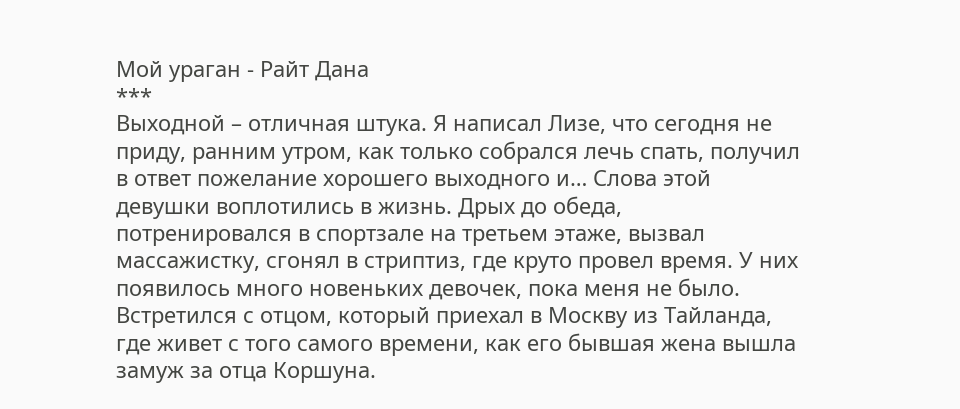Мой ураган - Райт Дана
***
Выходной – отличная штука. Я написал Лизе, что сегодня не приду, ранним утром, как только собрался лечь спать, получил в ответ пожелание хорошего выходного и… Слова этой девушки воплотились в жизнь. Дрых до обеда, потренировался в спортзале на третьем этаже, вызвал массажистку, сгонял в стриптиз, где круто провел время. У них появилось много новеньких девочек, пока меня не было. Встретился с отцом, который приехал в Москву из Тайланда, где живет с того самого времени, как его бывшая жена вышла замуж за отца Коршуна.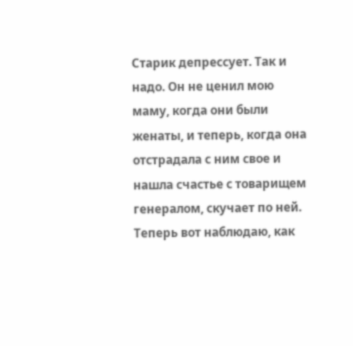Старик депрессует. Так и надо. Он не ценил мою маму, когда они были женаты, и теперь, когда она отстрадала с ним свое и нашла счастье с товарищем генералом, скучает по ней.
Теперь вот наблюдаю, как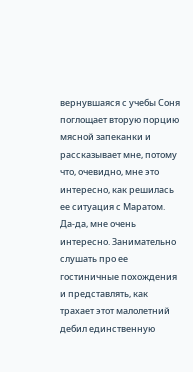вернувшаяся с учебы Соня поглощает вторую порцию мясной запеканки и рассказывает мне, потому что, очевидно, мне это интересно, как решилась ее ситуация с Маратом. Да-да, мне очень интересно. Занимательно слушать про ее гостиничные похождения и представлять, как трахает этот малолетний дебил единственную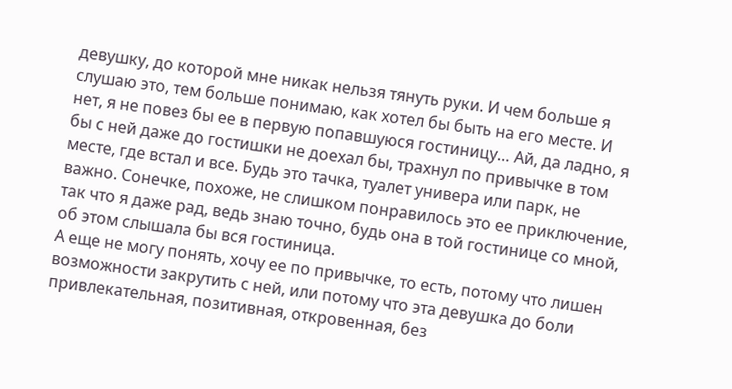девушку, до которой мне никак нельзя тянуть руки. И чем больше я слушаю это, тем больше понимаю, как хотел бы быть на его месте. И нет, я не повез бы ее в первую попавшуюся гостиницу… Ай, да ладно, я бы с ней даже до гостишки не доехал бы, трахнул по привычке в том месте, где встал и все. Будь это тачка, туалет универа или парк, не важно. Сонечке, похоже, не слишком понравилось это ее приключение, так что я даже рад, ведь знаю точно, будь она в той гостинице со мной, об этом слышала бы вся гостиница.
А еще не могу понять, хочу ее по привычке, то есть, потому что лишен возможности закрутить с ней, или потому что эта девушка до боли привлекательная, позитивная, откровенная, без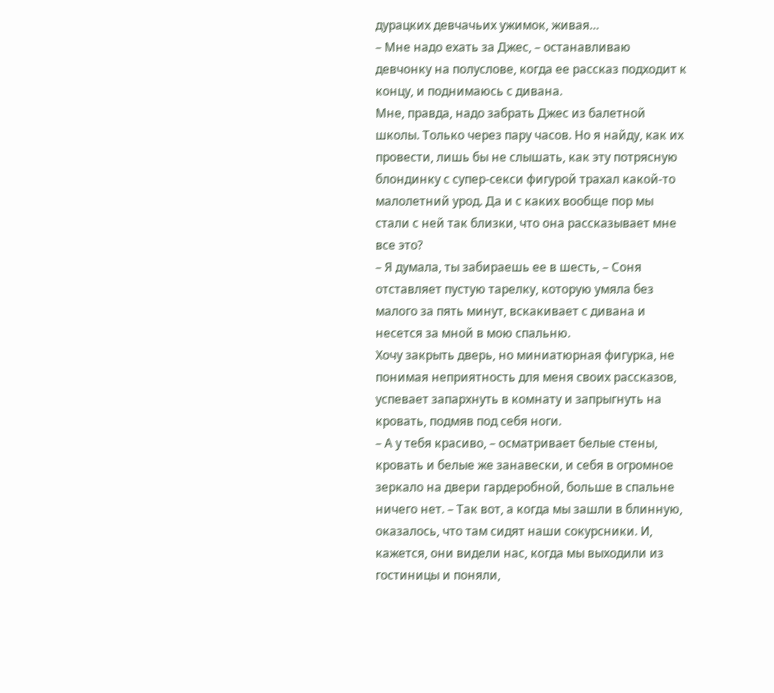дурацких девчачьих ужимок, живая…
– Мне надо ехать за Джес, – останавливаю девчонку на полуслове, когда ее рассказ подходит к концу, и поднимаюсь с дивана.
Мне, правда, надо забрать Джес из балетной школы. Только через пару часов. Но я найду, как их провести, лишь бы не слышать, как эту потрясную блондинку с супер-секси фигурой трахал какой-то малолетний урод. Да и с каких вообще пор мы стали с ней так близки, что она рассказывает мне все это?
– Я думала, ты забираешь ее в шесть, – Соня отставляет пустую тарелку, которую умяла без малого за пять минут, вскакивает с дивана и несется за мной в мою спальню.
Хочу закрыть дверь, но миниатюрная фигурка, не понимая неприятность для меня своих рассказов, успевает запархнуть в комнату и запрыгнуть на кровать, подмяв под себя ноги.
– А у тебя красиво, – осматривает белые стены, кровать и белые же занавески, и себя в огромное зеркало на двери гардеробной, больше в спальне ничего нет. – Так вот, а когда мы зашли в блинную, оказалось, что там сидят наши сокурсники. И, кажется, они видели нас, когда мы выходили из гостиницы и поняли,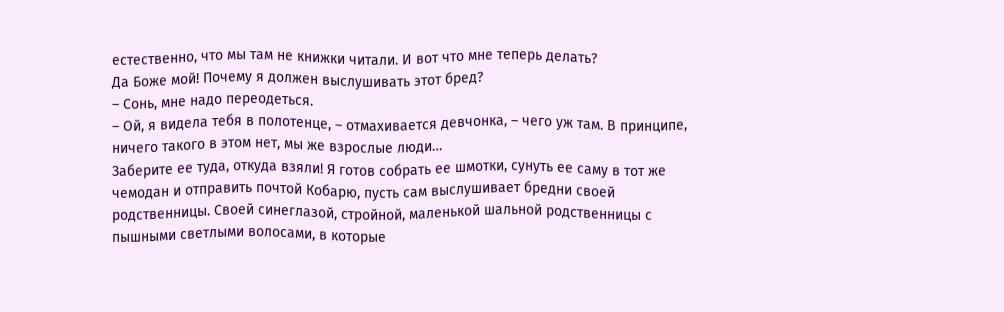естественно, что мы там не книжки читали. И вот что мне теперь делать?
Да Боже мой! Почему я должен выслушивать этот бред?
– Сонь, мне надо переодеться.
– Ой, я видела тебя в полотенце, – отмахивается девчонка, – чего уж там. В принципе, ничего такого в этом нет, мы же взрослые люди…
Заберите ее туда, откуда взяли! Я готов собрать ее шмотки, сунуть ее саму в тот же чемодан и отправить почтой Кобарю, пусть сам выслушивает бредни своей родственницы. Своей синеглазой, стройной, маленькой шальной родственницы с пышными светлыми волосами, в которые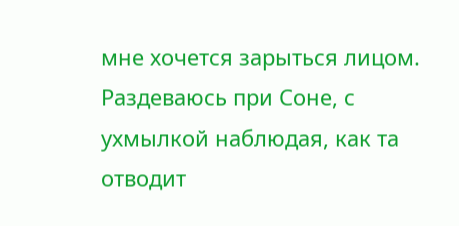мне хочется зарыться лицом.
Раздеваюсь при Соне, с ухмылкой наблюдая, как та отводит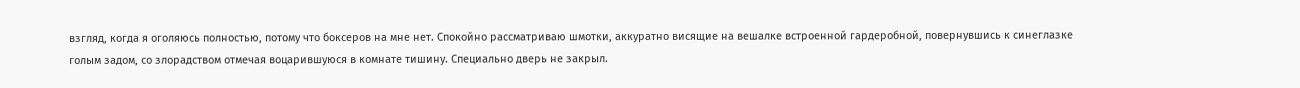взгляд, когда я оголяюсь полностью, потому что боксеров на мне нет. Спокойно рассматриваю шмотки, аккуратно висящие на вешалке встроенной гардеробной, повернувшись к синеглазке голым задом, со злорадством отмечая воцарившуюся в комнате тишину. Специально дверь не закрыл.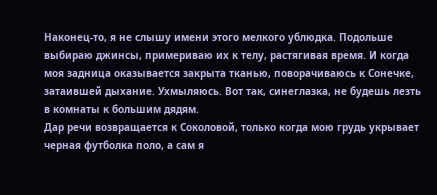Наконец-то, я не слышу имени этого мелкого ублюдка. Подольше выбираю джинсы, примериваю их к телу, растягивая время. И когда моя задница оказывается закрыта тканью, поворачиваюсь к Сонечке, затаившей дыхание. Ухмыляюсь. Вот так, синеглазка, не будешь лезть в комнаты к большим дядям.
Дар речи возвращается к Соколовой, только когда мою грудь укрывает черная футболка поло, а сам я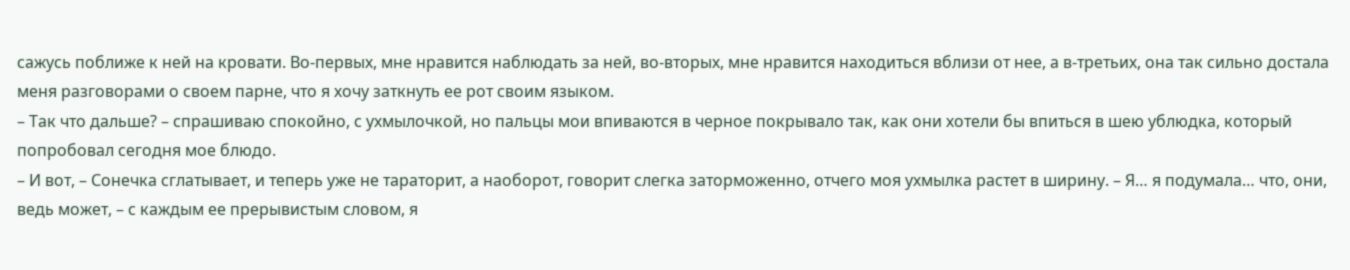сажусь поближе к ней на кровати. Во-первых, мне нравится наблюдать за ней, во-вторых, мне нравится находиться вблизи от нее, а в-третьих, она так сильно достала меня разговорами о своем парне, что я хочу заткнуть ее рот своим языком.
– Так что дальше? – спрашиваю спокойно, с ухмылочкой, но пальцы мои впиваются в черное покрывало так, как они хотели бы впиться в шею ублюдка, который попробовал сегодня мое блюдо.
– И вот, – Сонечка сглатывает, и теперь уже не тараторит, а наоборот, говорит слегка заторможенно, отчего моя ухмылка растет в ширину. – Я… я подумала… что, они, ведь может, – с каждым ее прерывистым словом, я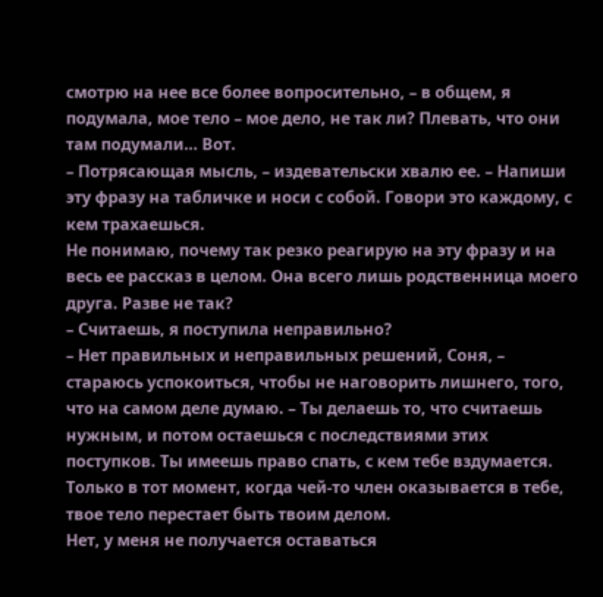смотрю на нее все более вопросительно, – в общем, я подумала, мое тело – мое дело, не так ли? Плевать, что они там подумали… Вот.
– Потрясающая мысль, – издевательски хвалю ее. – Напиши эту фразу на табличке и носи с собой. Говори это каждому, с кем трахаешься.
Не понимаю, почему так резко реагирую на эту фразу и на весь ее рассказ в целом. Она всего лишь родственница моего друга. Разве не так?
– Считаешь, я поступила неправильно?
– Нет правильных и неправильных решений, Соня, – стараюсь успокоиться, чтобы не наговорить лишнего, того, что на самом деле думаю. – Ты делаешь то, что считаешь нужным, и потом остаешься с последствиями этих поступков. Ты имеешь право спать, с кем тебе вздумается. Только в тот момент, когда чей-то член оказывается в тебе, твое тело перестает быть твоим делом.
Нет, у меня не получается оставаться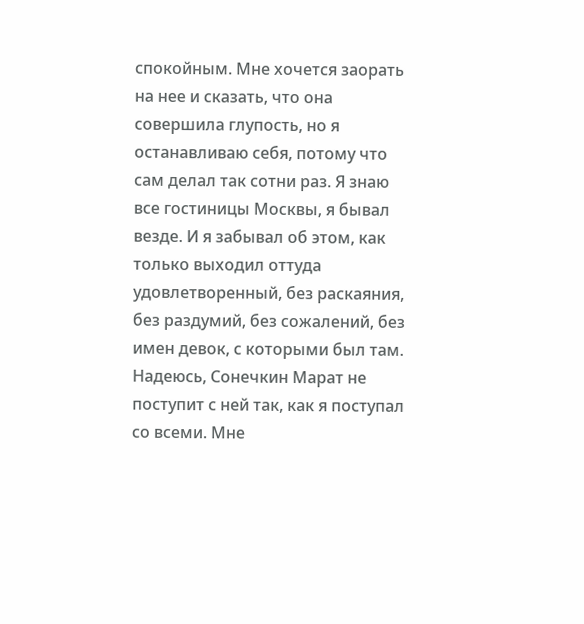спокойным. Мне хочется заорать на нее и сказать, что она совершила глупость, но я останавливаю себя, потому что сам делал так сотни раз. Я знаю все гостиницы Москвы, я бывал везде. И я забывал об этом, как только выходил оттуда удовлетворенный, без раскаяния, без раздумий, без сожалений, без имен девок, с которыми был там. Надеюсь, Сонечкин Марат не поступит с ней так, как я поступал со всеми. Мне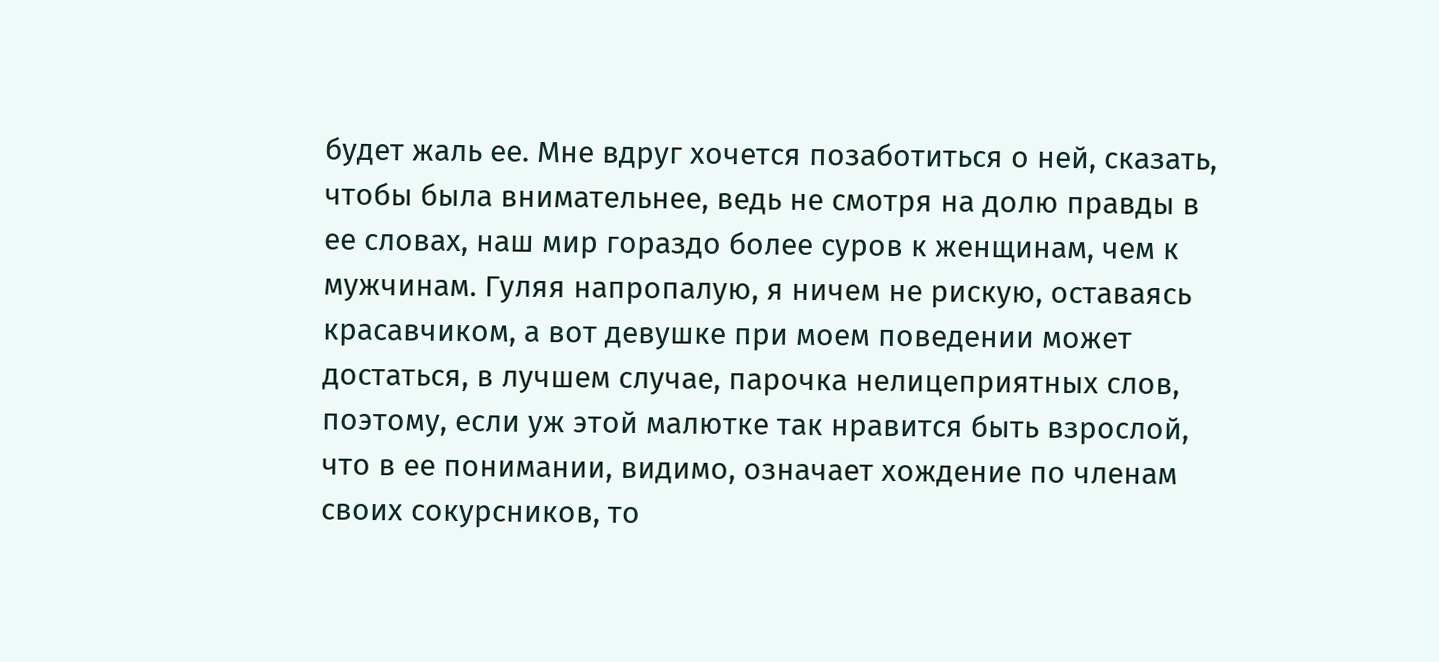будет жаль ее. Мне вдруг хочется позаботиться о ней, сказать, чтобы была внимательнее, ведь не смотря на долю правды в ее словах, наш мир гораздо более суров к женщинам, чем к мужчинам. Гуляя напропалую, я ничем не рискую, оставаясь красавчиком, а вот девушке при моем поведении может достаться, в лучшем случае, парочка нелицеприятных слов, поэтому, если уж этой малютке так нравится быть взрослой, что в ее понимании, видимо, означает хождение по членам своих сокурсников, то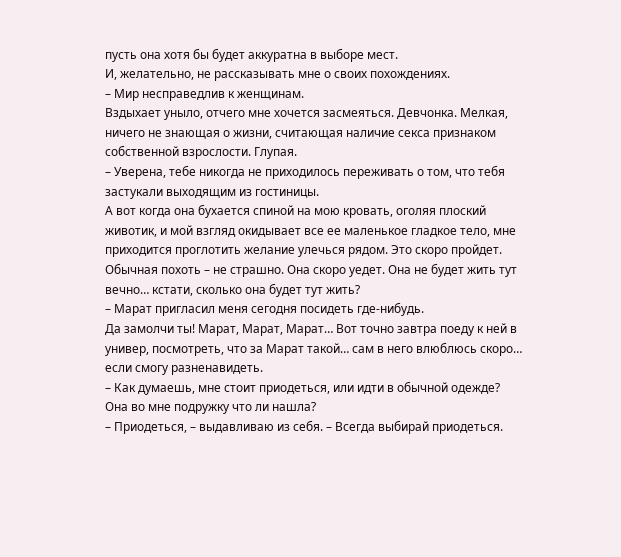пусть она хотя бы будет аккуратна в выборе мест.
И, желательно, не рассказывать мне о своих похождениях.
– Мир несправедлив к женщинам.
Вздыхает уныло, отчего мне хочется засмеяться. Девчонка. Мелкая, ничего не знающая о жизни, считающая наличие секса признаком собственной взрослости. Глупая.
– Уверена, тебе никогда не приходилось переживать о том, что тебя застукали выходящим из гостиницы.
А вот когда она бухается спиной на мою кровать, оголяя плоский животик, и мой взгляд окидывает все ее маленькое гладкое тело, мне приходится проглотить желание улечься рядом. Это скоро пройдет. Обычная похоть – не страшно. Она скоро уедет. Она не будет жить тут вечно… кстати, сколько она будет тут жить?
– Марат пригласил меня сегодня посидеть где-нибудь.
Да замолчи ты! Марат, Марат, Марат… Вот точно завтра поеду к ней в универ, посмотреть, что за Марат такой… сам в него влюблюсь скоро… если смогу разненавидеть.
– Как думаешь, мне стоит приодеться, или идти в обычной одежде?
Она во мне подружку что ли нашла?
– Приодеться, – выдавливаю из себя. – Всегда выбирай приодеться.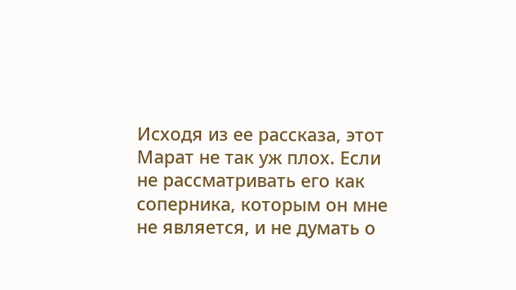Исходя из ее рассказа, этот Марат не так уж плох. Если не рассматривать его как соперника, которым он мне не является, и не думать о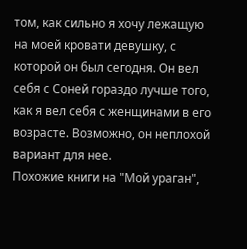том, как сильно я хочу лежащую на моей кровати девушку, с которой он был сегодня. Он вел себя с Соней гораздо лучше того, как я вел себя с женщинами в его возрасте. Возможно, он неплохой вариант для нее.
Похожие книги на "Мой ураган",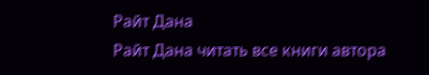Райт Дана
Райт Дана читать все книги автора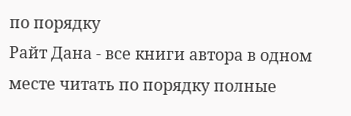по порядку
Райт Дана - все книги автора в одном месте читать по порядку полные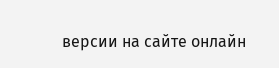версии на сайте онлайн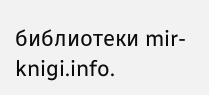библиотеки mir-knigi.info.